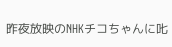昨夜放映のNHKチコちゃんに𠮟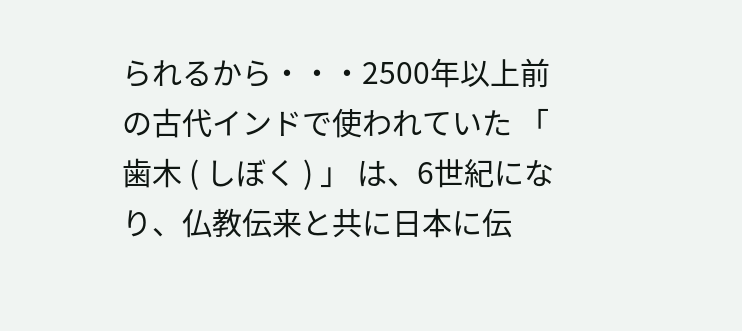られるから・・・2500年以上前の古代インドで使われていた 「 歯木 ( しぼく ) 」 は、6世紀になり、仏教伝来と共に日本に伝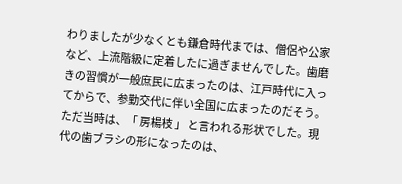わりましたが少なくとも鎌倉時代までは、僧侶や公家など、上流階級に定着したに過ぎませんでした。歯磨きの習慣が一般庶民に広まったのは、江戸時代に入ってからで、参勤交代に伴い全国に広まったのだそう。ただ当時は、「 房楊枝 」 と言われる形状でした。現代の歯ブラシの形になったのは、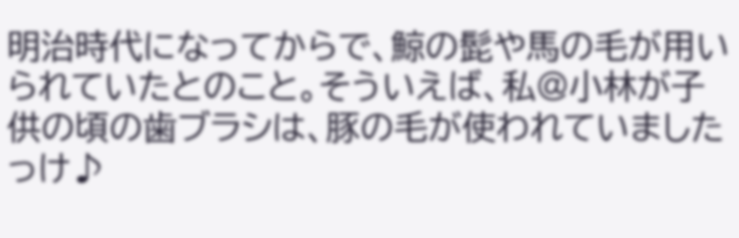明治時代になってからで、鯨の髭や馬の毛が用いられていたとのこと。そういえば、私@小林が子供の頃の歯ブラシは、豚の毛が使われていましたっけ♪